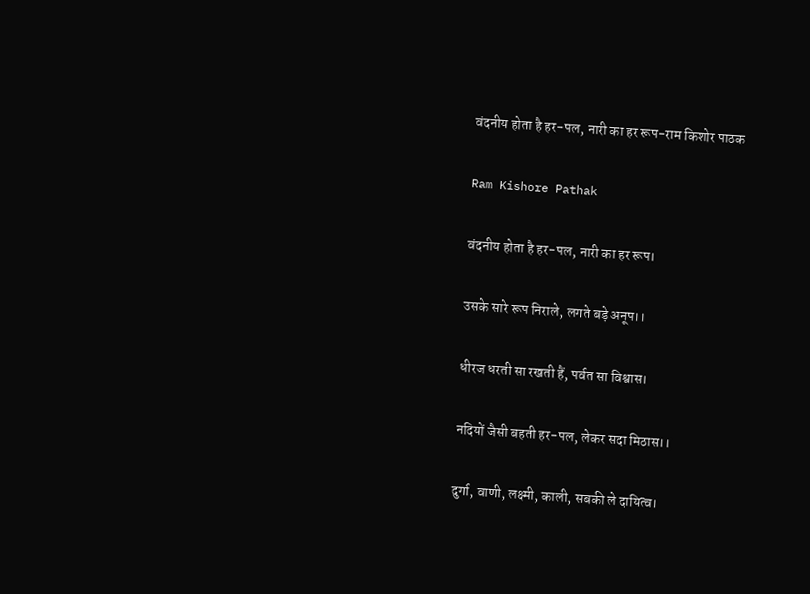वंदनीय होता है हर-पल, नारी का हर रूप-राम किशोर पाठक

Ram Kishore Pathak

वंदनीय होता है हर-पल, नारी का हर रूप।

उसके सारे रूप निराले, लगते बड़े अनूप।।

धीरज धरती सा रखती हैं, पर्वत सा विश्वास।

नदियों जैसी बहती हर-पल, लेकर सदा मिठास।।

दुर्गा, वाणी, लक्ष्मी, काली, सबकी ले दायित्व।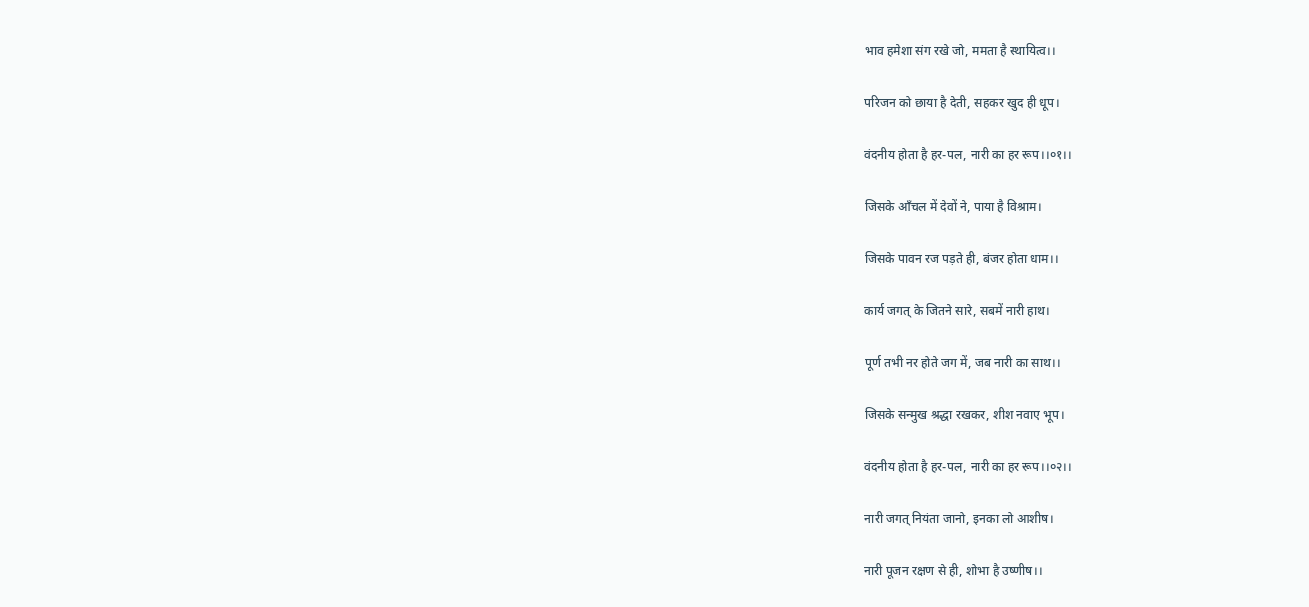भाव हमेशा संग रखे जो, ममता है स्थायित्व।।

परिजन को छाया है देती, सहकर खुद ही धूप।

वंदनीय होता है हर-पल, नारी का हर रूप।।०१।।

जिसके आँचल में देवों ने, पाया है विश्राम।

जिसके पावन रज पड़ते ही, बंजर होता धाम।।

कार्य जगत् के जितने सारे, सबमें नारी हाथ।

पूर्ण तभी नर होते जग में, जब नारी का साथ।।

जिसके सन्मुख श्रद्धा रखकर, शीश नवाए भूप।

वंदनीय होता है हर-पल, नारी का हर रूप।।०२।।

नारी जगत् नियंता जानो, इनका लो आशीष।

नारी पूजन रक्षण से ही, शोभा है उष्णीष।।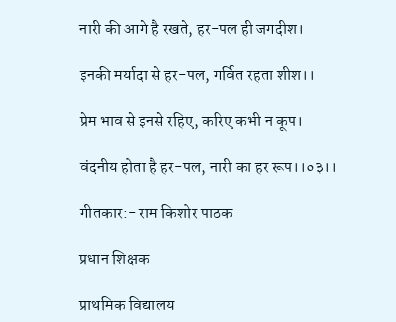नारी की आगे है रखते, हर-पल ही जगदीश।

इनकी मर्यादा से हर-पल, गर्वित रहता शीश।।

प्रेम भाव से इनसे रहिए, करिए कभी न कूप।

वंदनीय होता है हर-पल, नारी का हर रूप।।०३।।

गीतकार:- राम किशोर पाठक

प्रधान शिक्षक

प्राथमिक विद्यालय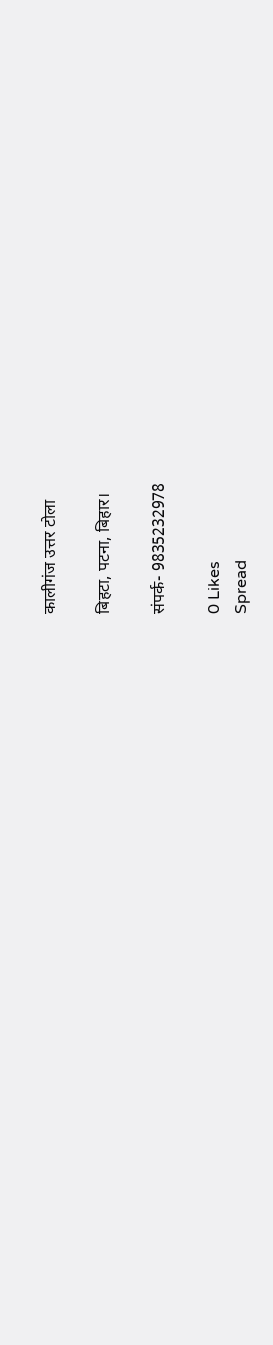कालीगंज उत्तर टोला

बिहटा, पटना, बिहार।

संपर्क- 9835232978

0 Likes
Spread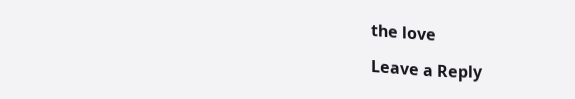the love

Leave a Reply